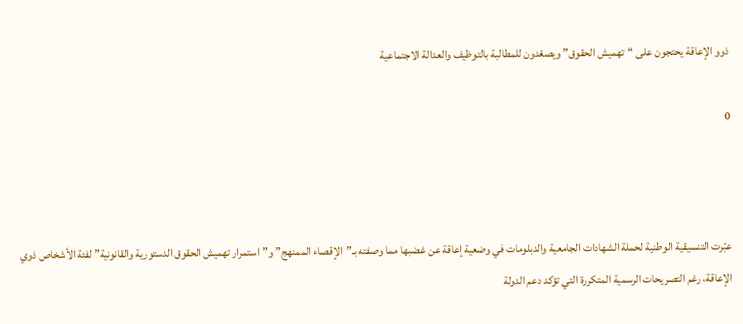ذوو الإعاقة يحتجون على “تهميش الحقوق” ويصعّدون للمطالبة بالتوظيف والعدالة الاجتماعية

0



عبّرت التنسيقية الوطنية لحملة الشهادات الجامعية والدبلومات في وضعية إعاقة عن غضبها مما وصفته بـ”الإقصاء الممنهج” و”استمرار تهميش الحقوق الدستورية والقانونية” لفئة الأشخاص ذوي الإعاقة، رغم التصريحات الرسمية المتكررة التي تؤكد دعم الدولة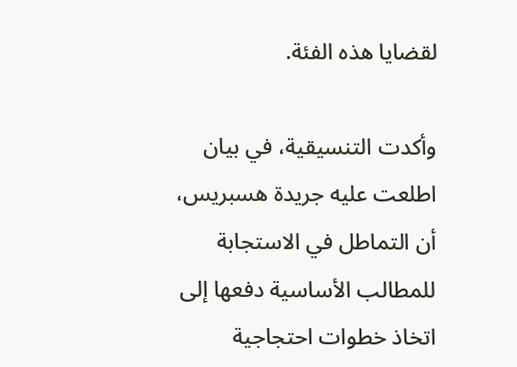لقضايا هذه الفئة.

وأكدت التنسيقية، في بيان اطلعت عليه جريدة هسبريس، أن التماطل في الاستجابة للمطالب الأساسية دفعها إلى اتخاذ خطوات احتجاجية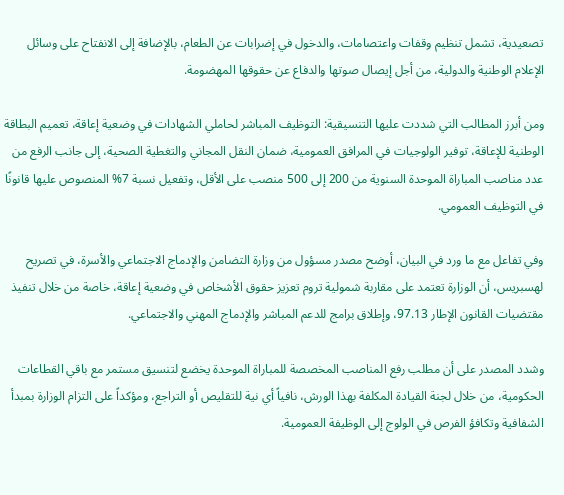تصعيدية، تشمل تنظيم وقفات واعتصامات، والدخول في إضرابات عن الطعام، بالإضافة إلى الانفتاح على وسائل الإعلام الوطنية والدولية، من أجل إيصال صوتها والدفاع عن حقوقها المهضومة.

ومن أبرز المطالب التي شددت عليها التنسيقية: التوظيف المباشر لحاملي الشهادات في وضعية إعاقة، تعميم البطاقة الوطنية للإعاقة، توفير الولوجيات في المرافق العمومية، ضمان النقل المجاني والتغطية الصحية، إلى جانب الرفع من عدد مناصب المباراة الموحدة السنوية من 200 إلى 500 منصب على الأقل، وتفعيل نسبة 7% المنصوص عليها قانونًا في التوظيف العمومي.

وفي تفاعل مع ما ورد في البيان، أوضح مصدر مسؤول من وزارة التضامن والإدماج الاجتماعي والأسرة، في تصريح لهسبريس، أن الوزارة تعتمد على مقاربة شمولية تروم تعزيز حقوق الأشخاص في وضعية إعاقة، خاصة من خلال تنفيذ مقتضيات القانون الإطار 97.13، وإطلاق برامج للدعم المباشر والإدماج المهني والاجتماعي.

وشدد المصدر على أن مطلب رفع المناصب المخصصة للمباراة الموحدة يخضع لتنسيق مستمر مع باقي القطاعات الحكومية، من خلال لجنة القيادة المكلفة بهذا الورش، نافياً أي نية للتقليص أو التراجع، ومؤكداً على التزام الوزارة بمبدأ الشفافية وتكافؤ الفرص في الولوج إلى الوظيفة العمومية.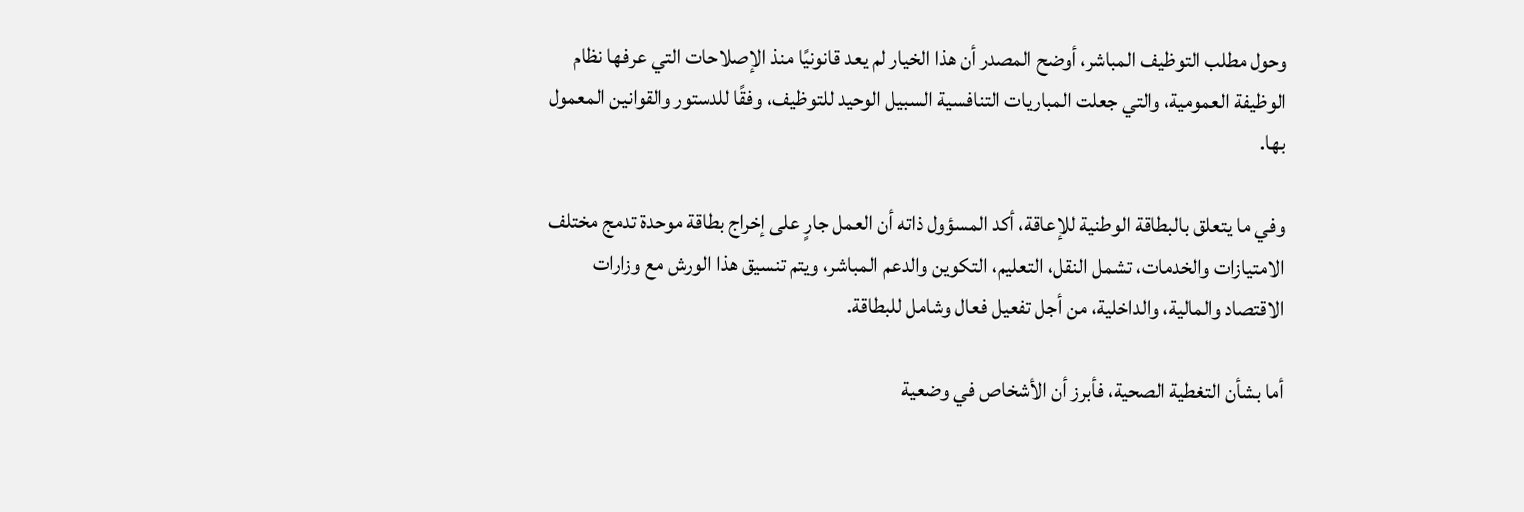وحول مطلب التوظيف المباشر، أوضح المصدر أن هذا الخيار لم يعد قانونيًا منذ الإصلاحات التي عرفها نظام الوظيفة العمومية، والتي جعلت المباريات التنافسية السبيل الوحيد للتوظيف، وفقًا للدستور والقوانين المعمول بها.

وفي ما يتعلق بالبطاقة الوطنية للإعاقة، أكد المسؤول ذاته أن العمل جارٍ على إخراج بطاقة موحدة تدمج مختلف الامتيازات والخدمات، تشمل النقل، التعليم، التكوين والدعم المباشر، ويتم تنسيق هذا الورش مع وزارات الاقتصاد والمالية، والداخلية، من أجل تفعيل فعال وشامل للبطاقة.

أما بشأن التغطية الصحية، فأبرز أن الأشخاص في وضعية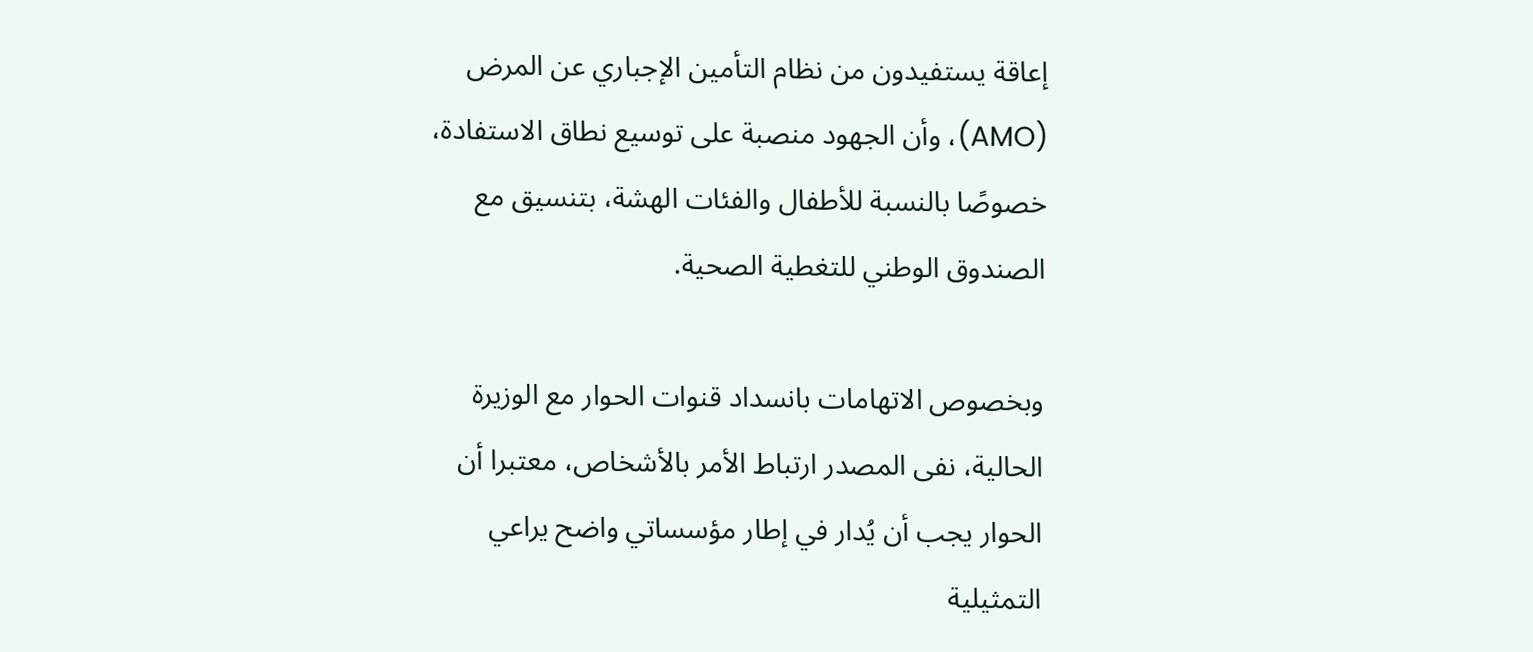إعاقة يستفيدون من نظام التأمين الإجباري عن المرض (AMO)، وأن الجهود منصبة على توسيع نطاق الاستفادة، خصوصًا بالنسبة للأطفال والفئات الهشة، بتنسيق مع الصندوق الوطني للتغطية الصحية.

وبخصوص الاتهامات بانسداد قنوات الحوار مع الوزيرة الحالية، نفى المصدر ارتباط الأمر بالأشخاص، معتبرا أن الحوار يجب أن يُدار في إطار مؤسساتي واضح يراعي التمثيلية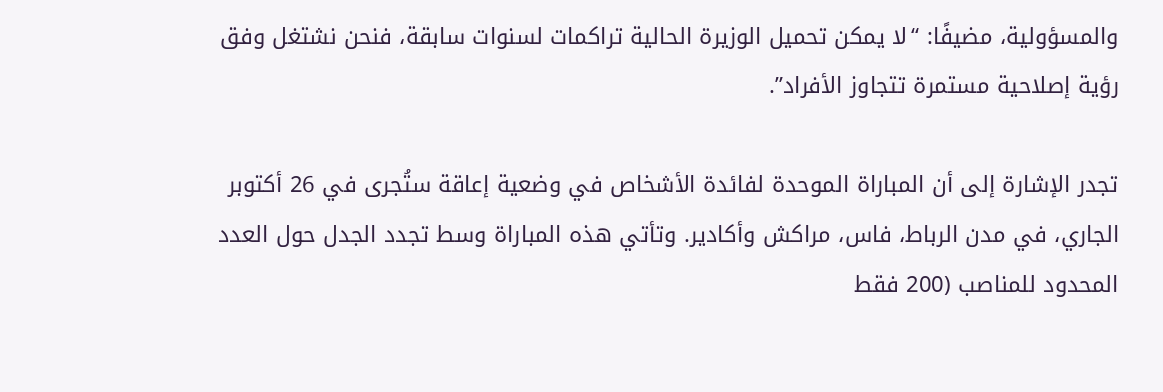والمسؤولية، مضيفًا: “لا يمكن تحميل الوزيرة الحالية تراكمات لسنوات سابقة، فنحن نشتغل وفق رؤية إصلاحية مستمرة تتجاوز الأفراد”.

تجدر الإشارة إلى أن المباراة الموحدة لفائدة الأشخاص في وضعية إعاقة ستُجرى في 26 أكتوبر الجاري، في مدن الرباط، فاس، مراكش وأكادير. وتأتي هذه المباراة وسط تجدد الجدل حول العدد المحدود للمناصب (200 فقط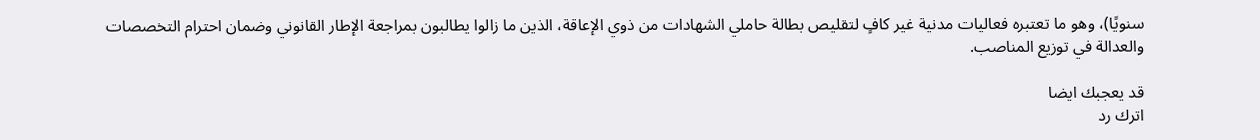سنويًا)، وهو ما تعتبره فعاليات مدنية غير كافٍ لتقليص بطالة حاملي الشهادات من ذوي الإعاقة، الذين ما زالوا يطالبون بمراجعة الإطار القانوني وضمان احترام التخصصات والعدالة في توزيع المناصب.

قد يعجبك ايضا
اترك رد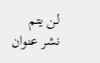لن يتم نشر عنوان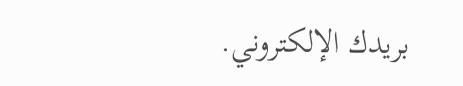بريدك الإلكتروني.